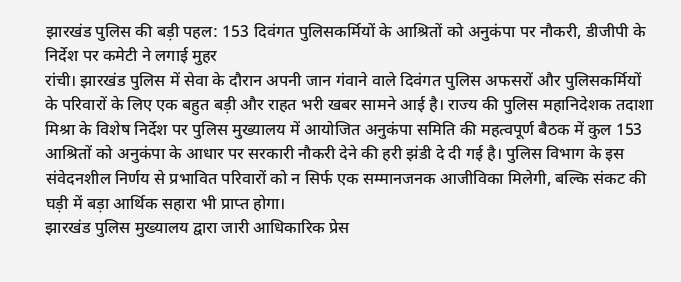झारखंड पुलिस की बड़ी पहल: 153 दिवंगत पुलिसकर्मियों के आश्रितों को अनुकंपा पर नौकरी, डीजीपी के निर्देश पर कमेटी ने लगाई मुहर
रांची। झारखंड पुलिस में सेवा के दौरान अपनी जान गंवाने वाले दिवंगत पुलिस अफसरों और पुलिसकर्मियों के परिवारों के लिए एक बहुत बड़ी और राहत भरी खबर सामने आई है। राज्य की पुलिस महानिदेशक तदाशा मिश्रा के विशेष निर्देश पर पुलिस मुख्यालय में आयोजित अनुकंपा समिति की महत्वपूर्ण बैठक में कुल 153 आश्रितों को अनुकंपा के आधार पर सरकारी नौकरी देने की हरी झंडी दे दी गई है। पुलिस विभाग के इस संवेदनशील निर्णय से प्रभावित परिवारों को न सिर्फ एक सम्मानजनक आजीविका मिलेगी, बल्कि संकट की घड़ी में बड़ा आर्थिक सहारा भी प्राप्त होगा।
झारखंड पुलिस मुख्यालय द्वारा जारी आधिकारिक प्रेस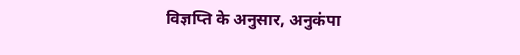विज्ञप्ति के अनुसार, अनुकंपा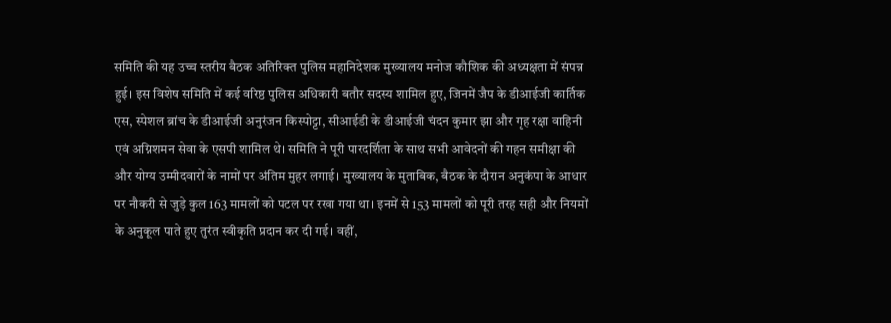समिति की यह उच्च स्तरीय बैठक अतिरिक्त पुलिस महानिदेशक मुख्यालय मनोज कौशिक की अध्यक्षता में संपन्न हुई। इस विशेष समिति में कई वरिष्ठ पुलिस अधिकारी बतौर सदस्य शामिल हुए, जिनमें जैप के डीआईजी कार्तिक एस, स्पेशल ब्रांच के डीआईजी अनुरंजन किस्पोट्टा, सीआईडी के डीआईजी चंदन कुमार झा और गृह रक्षा वाहिनी एवं अग्निशमन सेवा के एसपी शामिल थे। समिति ने पूरी पारदर्शिता के साथ सभी आवेदनों की गहन समीक्षा की और योग्य उम्मीदवारों के नामों पर अंतिम मुहर लगाई। मुख्यालय के मुताबिक, बैठक के दौरान अनुकंपा के आधार पर नौकरी से जुड़े कुल 163 मामलों को पटल पर रखा गया था। इनमें से 153 मामलों को पूरी तरह सही और नियमों के अनुकूल पाते हुए तुरंत स्वीकृति प्रदान कर दी गई। वहीं,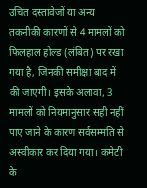उचित दस्तावेजों या अन्य तकनीकी कारणों से 4 मामलों को फिलहाल होल्ड (लंबित) पर रखा गया है, जिनकी समीक्षा बाद में की जाएगी। इसके अलावा, 3 मामलों को नियमानुसार सही नहीं पाए जाने के कारण सर्वसम्मति से अस्वीकार कर दिया गया। कमेटी के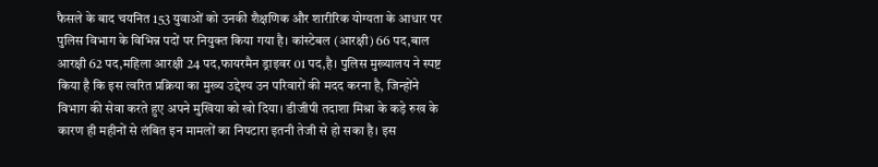फैसले के बाद चयनित 153 युवाओं को उनकी शैक्षणिक और शारीरिक योग्यता के आधार पर पुलिस विभाग के विभिन्न पदों पर नियुक्त किया गया है। कांस्टेबल (आरक्षी) 66 पद,बाल आरक्षी 62 पद,महिला आरक्षी 24 पद,फायरमैन ड्राइवर 01 पद,है। पुलिस मुख्यालय ने स्पष्ट किया है कि इस त्वरित प्रक्रिया का मुख्य उद्देश्य उन परिवारों की मदद करना है, जिन्होंने विभाग की सेवा करते हुए अपने मुखिया को खो दिया। डीजीपी तदाशा मिश्रा के कड़े रुख के कारण ही महीनों से लंबित इन मामलों का निपटारा इतनी तेजी से हो सका है। इस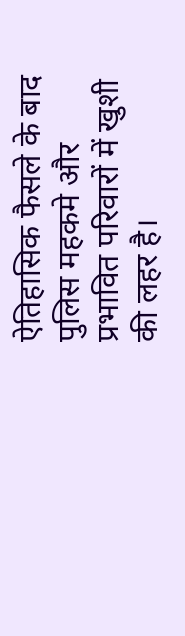ऐतिहासिक फैसले के बाद पुलिस महकमे और प्रभावित परिवारों में खुशी की लहर है।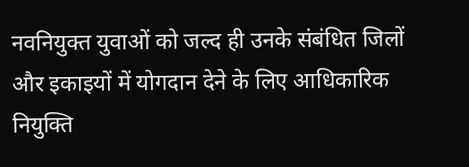नवनियुक्त युवाओं को जल्द ही उनके संबंधित जिलों और इकाइयों में योगदान देने के लिए आधिकारिक नियुक्ति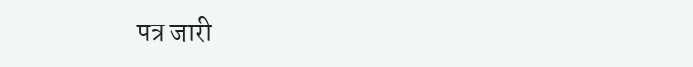पत्र जारी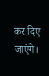कर दिए जाएंगे।